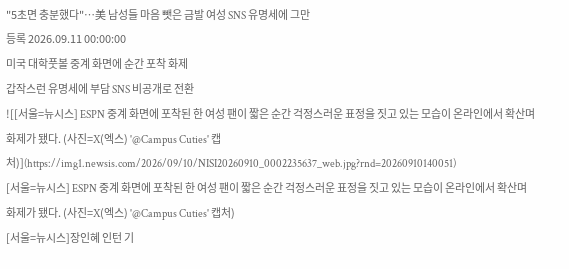"5초면 충분했다"…美 남성들 마음 뺏은 금발 여성 SNS 유명세에 그만
등록 2026.09.11 00:00:00
미국 대학풋볼 중계 화면에 순간 포착 화제
갑작스런 유명세에 부담 SNS 비공개로 전환
![[서울=뉴시스] ESPN 중계 화면에 포착된 한 여성 팬이 짧은 순간 걱정스러운 표정을 짓고 있는 모습이 온라인에서 확산며 화제가 됐다. (사진=X(엑스) '@Campus Cuties' 캡처)](https://img1.newsis.com/2026/09/10/NISI20260910_0002235637_web.jpg?rnd=20260910140051)
[서울=뉴시스] ESPN 중계 화면에 포착된 한 여성 팬이 짧은 순간 걱정스러운 표정을 짓고 있는 모습이 온라인에서 확산며 화제가 됐다. (사진=X(엑스) '@Campus Cuties' 캡처)
[서울=뉴시스]장인혜 인턴 기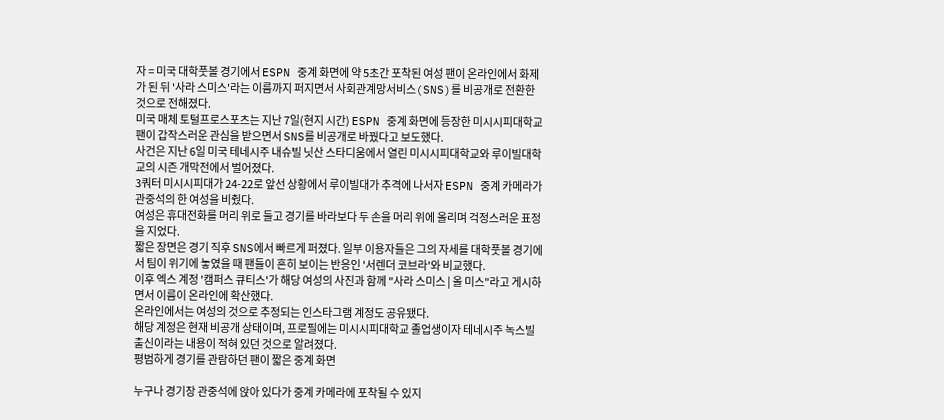자 = 미국 대학풋볼 경기에서 ESPN 중계 화면에 약 5초간 포착된 여성 팬이 온라인에서 화제가 된 뒤 '사라 스미스'라는 이름까지 퍼지면서 사회관계망서비스(SNS)를 비공개로 전환한 것으로 전해졌다.
미국 매체 토털프로스포츠는 지난 7일(현지 시간) ESPN 중계 화면에 등장한 미시시피대학교 팬이 갑작스러운 관심을 받으면서 SNS를 비공개로 바꿨다고 보도했다.
사건은 지난 6일 미국 테네시주 내슈빌 닛산 스타디움에서 열린 미시시피대학교와 루이빌대학교의 시즌 개막전에서 벌어졌다.
3쿼터 미시시피대가 24-22로 앞선 상황에서 루이빌대가 추격에 나서자 ESPN 중계 카메라가 관중석의 한 여성을 비췄다.
여성은 휴대전화를 머리 위로 들고 경기를 바라보다 두 손을 머리 위에 올리며 걱정스러운 표정을 지었다.
짧은 장면은 경기 직후 SNS에서 빠르게 퍼졌다. 일부 이용자들은 그의 자세를 대학풋볼 경기에서 팀이 위기에 놓였을 때 팬들이 흔히 보이는 반응인 '서렌더 코브라'와 비교했다.
이후 엑스 계정 '캠퍼스 큐티스'가 해당 여성의 사진과 함께 "사라 스미스 | 올 미스"라고 게시하면서 이름이 온라인에 확산했다.
온라인에서는 여성의 것으로 추정되는 인스타그램 계정도 공유됐다.
해당 계정은 현재 비공개 상태이며, 프로필에는 미시시피대학교 졸업생이자 테네시주 녹스빌 출신이라는 내용이 적혀 있던 것으로 알려졌다.
평범하게 경기를 관람하던 팬이 짧은 중계 화면

누구나 경기장 관중석에 앉아 있다가 중계 카메라에 포착될 수 있지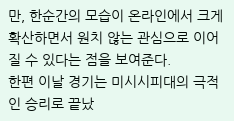만, 한순간의 모습이 온라인에서 크게 확산하면서 원치 않는 관심으로 이어질 수 있다는 점을 보여준다.
한편 이날 경기는 미시시피대의 극적인 승리로 끝났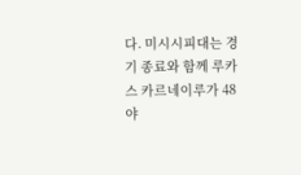다. 미시시피대는 경기 종료와 함께 루카스 카르네이루가 48야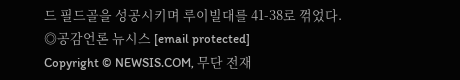드 필드골을 성공시키며 루이빌대를 41-38로 꺾었다.
◎공감언론 뉴시스 [email protected]
Copyright © NEWSIS.COM, 무단 전재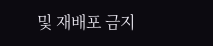및 재배포 금지